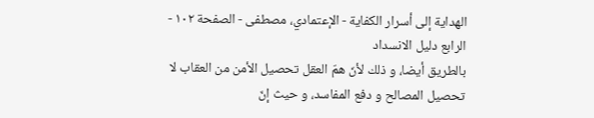الهداية إلى أسرار الكفاية - الإعتمادي، مصطفى - الصفحة ١٠٢ - الرابع دليل الانسداد
بالطريق أيضا، و ذلك لأنّ همّ العقل تحصيل الأمن من العقاب لا تحصيل المصالح و دفع المفاسد، و حيث إنّ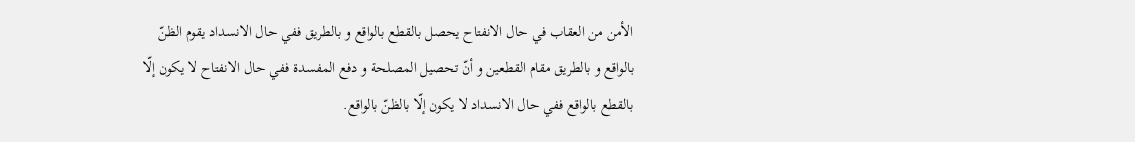الأمن من العقاب في حال الانفتاح يحصل بالقطع بالواقع و بالطريق ففي حال الانسداد يقوم الظنّ بالواقع و بالطريق مقام القطعين و أنّ تحصيل المصلحة و دفع المفسدة ففي حال الانفتاح لا يكون إلّا بالقطع بالواقع ففي حال الانسداد لا يكون إلّا بالظنّ بالواقع.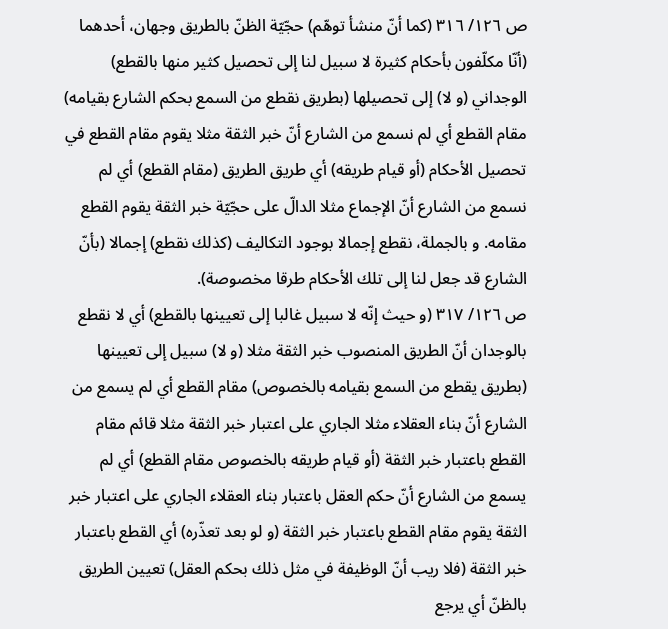ص ١٢٦/ ٣١٦ (كما أنّ منشأ توهّم) حجّيّة الظنّ بالطريق وجهان، أحدهما (أنّا مكلّفون بأحكام كثيرة لا سبيل لنا إلى تحصيل كثير منها بالقطع) الوجداني (و لا) إلى تحصيلها (بطريق نقطع من السمع بحكم الشارع بقيامه) مقام القطع أي لم نسمع من الشارع أنّ خبر الثقة مثلا يقوم مقام القطع في تحصيل الأحكام (أو قيام طريقه) أي طريق الطريق (مقام القطع) أي لم نسمع من الشارع أنّ الإجماع مثلا الدالّ على حجّيّة خبر الثقة يقوم القطع مقامه. و بالجملة، نقطع إجمالا بوجود التكاليف (كذلك نقطع) إجمالا (بأنّ الشارع قد جعل لنا إلى تلك الأحكام طرقا مخصوصة).
ص ١٢٦/ ٣١٧ (و حيث إنّه لا سبيل غالبا إلى تعيينها بالقطع) أي لا نقطع بالوجدان أنّ الطريق المنصوب خبر الثقة مثلا (و لا) سبيل إلى تعيينها (بطريق يقطع من السمع بقيامه بالخصوص) مقام القطع أي لم يسمع من الشارع أنّ بناء العقلاء مثلا الجاري على اعتبار خبر الثقة مثلا قائم مقام القطع باعتبار خبر الثقة (أو قيام طريقه بالخصوص مقام القطع) أي لم يسمع من الشارع أنّ حكم العقل باعتبار بناء العقلاء الجاري على اعتبار خبر الثقة يقوم مقام القطع باعتبار خبر الثقة (و لو بعد تعذّره) أي القطع باعتبار خبر الثقة (فلا ريب أنّ الوظيفة في مثل ذلك بحكم العقل) تعيين الطريق بالظنّ أي يرجع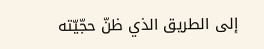إلى الطريق الذي ظنّ حجّيّته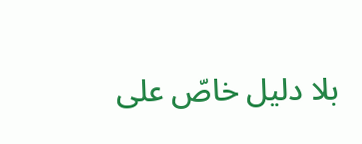بلا دليل خاصّ على